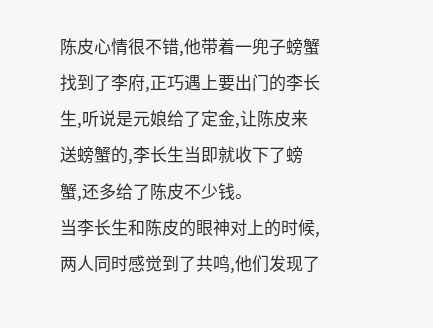陈皮心情很不错,他带着一兜子螃蟹找到了李府,正巧遇上要出门的李长生,听说是元娘给了定金,让陈皮来送螃蟹的,李长生当即就收下了螃蟹,还多给了陈皮不少钱。
当李长生和陈皮的眼神对上的时候,两人同时感觉到了共鸣,他们发现了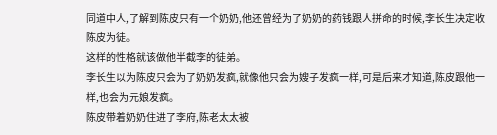同道中人,了解到陈皮只有一个奶奶,他还曾经为了奶奶的药钱跟人拼命的时候,李长生决定收陈皮为徒。
这样的性格就该做他半截李的徒弟。
李长生以为陈皮只会为了奶奶发疯,就像他只会为嫂子发疯一样,可是后来才知道,陈皮跟他一样,也会为元娘发疯。
陈皮带着奶奶住进了李府,陈老太太被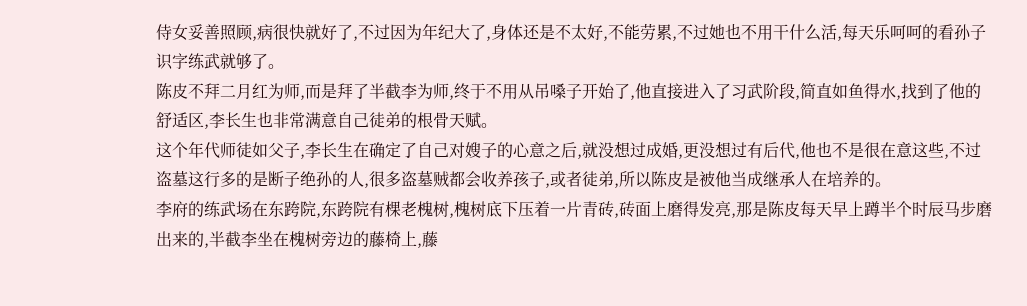侍女妥善照顾,病很快就好了,不过因为年纪大了,身体还是不太好,不能劳累,不过她也不用干什么活,每天乐呵呵的看孙子识字练武就够了。
陈皮不拜二月红为师,而是拜了半截李为师,终于不用从吊嗓子开始了,他直接进入了习武阶段,简直如鱼得水,找到了他的舒适区,李长生也非常满意自己徒弟的根骨天赋。
这个年代师徒如父子,李长生在确定了自己对嫂子的心意之后,就没想过成婚,更没想过有后代,他也不是很在意这些,不过盗墓这行多的是断子绝孙的人,很多盗墓贼都会收养孩子,或者徒弟,所以陈皮是被他当成继承人在培养的。
李府的练武场在东跨院,东跨院有棵老槐树,槐树底下压着一片青砖,砖面上磨得发亮,那是陈皮每天早上蹲半个时辰马步磨出来的,半截李坐在槐树旁边的藤椅上,藤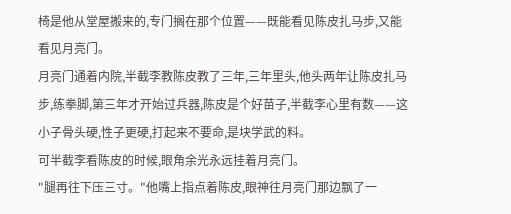椅是他从堂屋搬来的,专门搁在那个位置——既能看见陈皮扎马步,又能看见月亮门。
月亮门通着内院,半截李教陈皮教了三年,三年里头,他头两年让陈皮扎马步,练拳脚,第三年才开始过兵器,陈皮是个好苗子,半截李心里有数——这小子骨头硬,性子更硬,打起来不要命,是块学武的料。
可半截李看陈皮的时候,眼角余光永远挂着月亮门。
"腿再往下压三寸。"他嘴上指点着陈皮,眼神往月亮门那边飘了一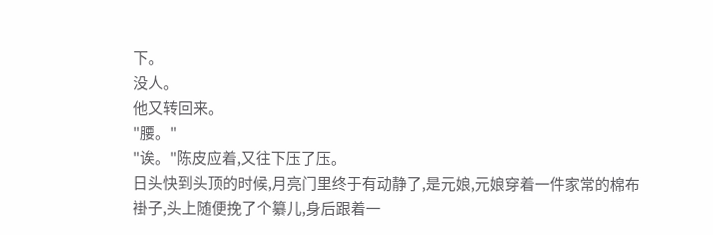下。
没人。
他又转回来。
"腰。"
"诶。"陈皮应着,又往下压了压。
日头快到头顶的时候,月亮门里终于有动静了,是元娘,元娘穿着一件家常的棉布褂子,头上随便挽了个纂儿,身后跟着一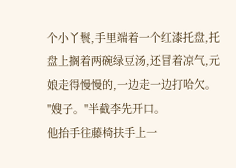个小丫鬟,手里端着一个红漆托盘,托盘上搁着两碗绿豆汤,还冒着凉气,元娘走得慢慢的,一边走一边打哈欠。
"嫂子。"半截李先开口。
他抬手往藤椅扶手上一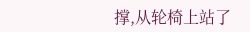撑,从轮椅上站了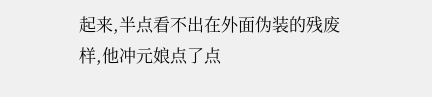起来,半点看不出在外面伪装的残废样,他冲元娘点了点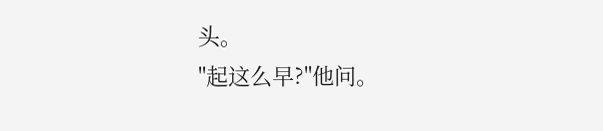头。
"起这么早?"他问。